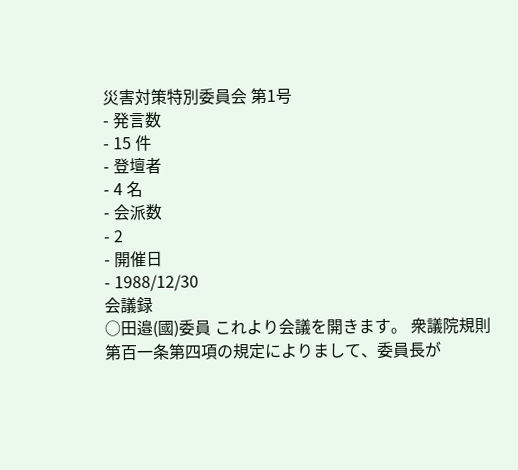災害対策特別委員会 第1号
- 発言数
- 15 件
- 登壇者
- 4 名
- 会派数
- 2
- 開催日
- 1988/12/30
会議録
○田邉(國)委員 これより会議を開きます。 衆議院規則第百一条第四項の規定によりまして、委員長が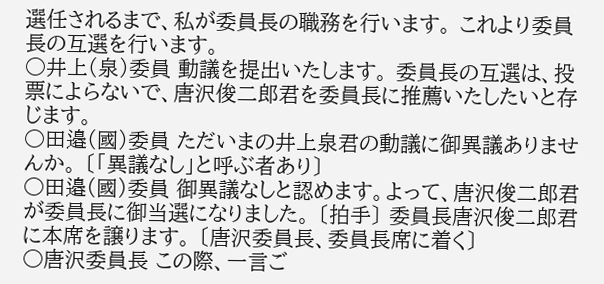選任されるまで、私が委員長の職務を行います。 これより委員長の互選を行います。
○井上(泉)委員 動議を提出いたします。 委員長の互選は、投票によらないで、唐沢俊二郎君を委員長に推薦いたしたいと存じます。
○田邉(國)委員 ただいまの井上泉君の動議に御異議ありませんか。 〔「異議なし」と呼ぶ者あり〕
○田邉(國)委員 御異議なしと認めます。よって、唐沢俊二郎君が委員長に御当選になりました。 〔拍手〕 委員長唐沢俊二郎君に本席を譲ります。 〔唐沢委員長、委員長席に着く〕
○唐沢委員長 この際、一言ご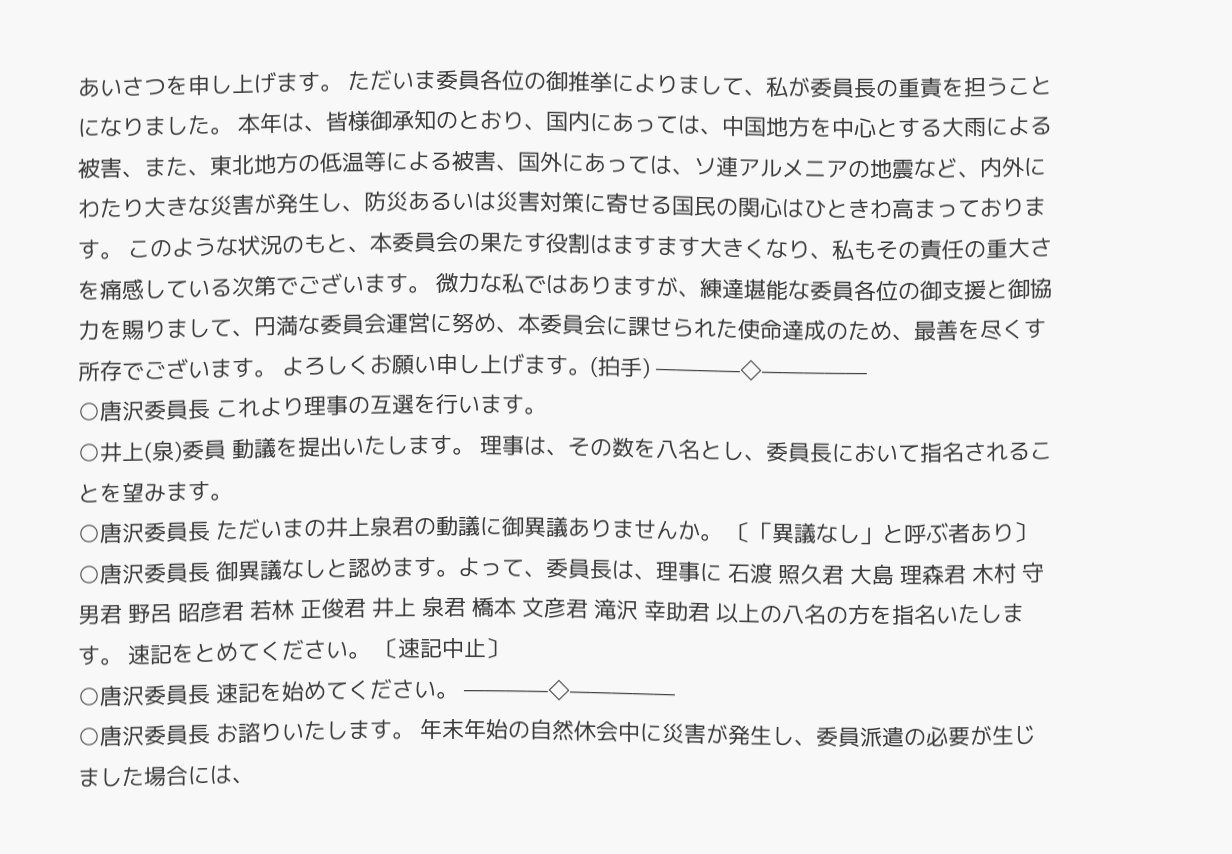あいさつを申し上げます。 ただいま委員各位の御推挙によりまして、私が委員長の重責を担うことになりました。 本年は、皆様御承知のとおり、国内にあっては、中国地方を中心とする大雨による被害、また、東北地方の低温等による被害、国外にあっては、ソ連アルメニアの地震など、内外にわたり大きな災害が発生し、防災あるいは災害対策に寄せる国民の関心はひときわ高まっております。 このような状況のもと、本委員会の果たす役割はますます大きくなり、私もその責任の重大さを痛感している次第でございます。 微力な私ではありますが、練達堪能な委員各位の御支援と御協力を賜りまして、円満な委員会運営に努め、本委員会に課せられた使命達成のため、最善を尽くす所存でございます。 よろしくお願い申し上げます。(拍手) ————◇—————
○唐沢委員長 これより理事の互選を行います。
○井上(泉)委員 動議を提出いたします。 理事は、その数を八名とし、委員長において指名されることを望みます。
○唐沢委員長 ただいまの井上泉君の動議に御異議ありませんか。 〔「異議なし」と呼ぶ者あり〕
○唐沢委員長 御異議なしと認めます。よって、委員長は、理事に 石渡 照久君 大島 理森君 木村 守男君 野呂 昭彦君 若林 正俊君 井上 泉君 橋本 文彦君 滝沢 幸助君 以上の八名の方を指名いたします。 速記をとめてください。 〔速記中止〕
○唐沢委員長 速記を始めてください。 ————◇—————
○唐沢委員長 お諮りいたします。 年末年始の自然休会中に災害が発生し、委員派遣の必要が生じました場合には、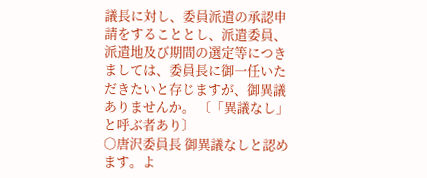議長に対し、委員派遣の承認申請をすることとし、派遣委員、派遣地及び期間の選定等につきましては、委員長に御一任いただきたいと存じますが、御異議ありませんか。 〔「異議なし」と呼ぶ者あり〕
○唐沢委員長 御異議なしと認めます。よ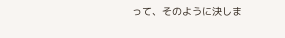って、そのように決しま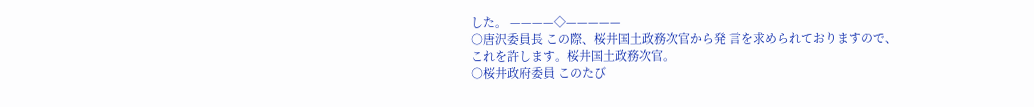した。 ————◇—————
○唐沢委員長 この際、桜井国土政務次官から発 言を求められておりますので、これを許します。桜井国土政務次官。
○桜井政府委員 このたび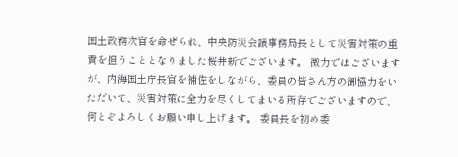国土政務次官を命ぜられ、中央防災会議事務局長として災害対策の重責を担うこととなりました桜井新でございます。 微力ではございますが、内海国土庁長官を補佐をしながら、委員の皆さん方の御協力をいただいて、災害対策に全力を尽くしてまいる所存でございますので、何とぞよろしくお願い申し上げます。 委員長を初め委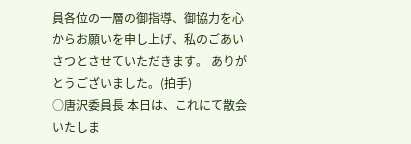員各位の一層の御指導、御協力を心からお願いを申し上げ、私のごあいさつとさせていただきます。 ありがとうございました。(拍手)
○唐沢委員長 本日は、これにて散会いたしま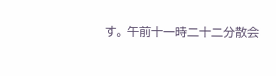す。 午前十一時二十二分散会